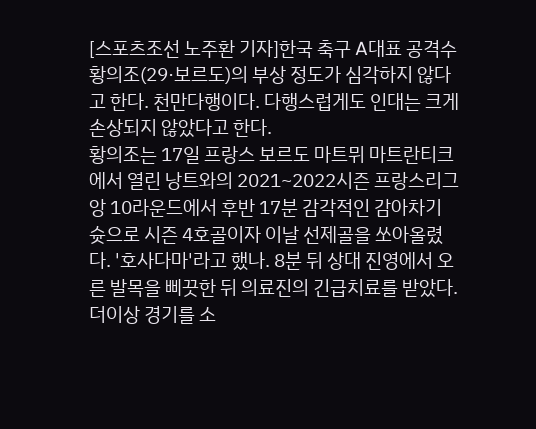[스포츠조선 노주환 기자]한국 축구 A대표 공격수 황의조(29·보르도)의 부상 정도가 심각하지 않다고 한다. 천만다행이다. 다행스럽게도 인대는 크게 손상되지 않았다고 한다.
황의조는 17일 프랑스 보르도 마트뮈 마트란티크에서 열린 낭트와의 2021~2022시즌 프랑스리그앙 10라운드에서 후반 17분 감각적인 감아차기 슛으로 시즌 4호골이자 이날 선제골을 쏘아올렸다. '호사다마'라고 했나. 8분 뒤 상대 진영에서 오른 발목을 삐끗한 뒤 의료진의 긴급치료를 받았다. 더이상 경기를 소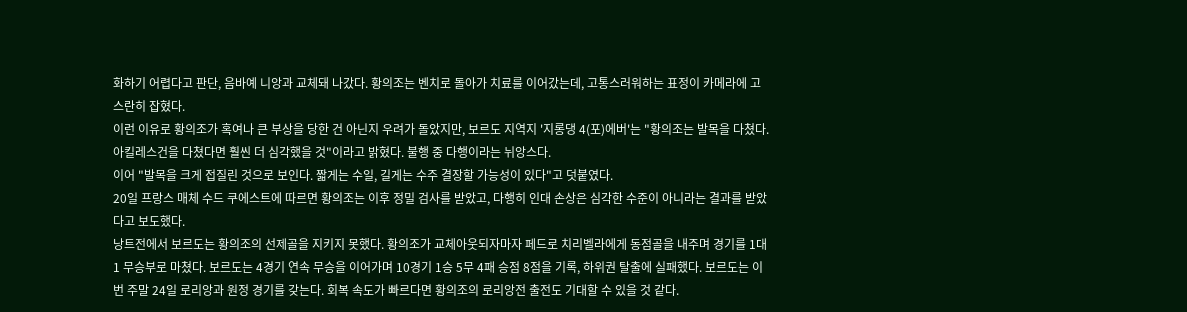화하기 어렵다고 판단, 음바예 니앙과 교체돼 나갔다. 황의조는 벤치로 돌아가 치료를 이어갔는데, 고통스러워하는 표정이 카메라에 고스란히 잡혔다.
이런 이유로 황의조가 혹여나 큰 부상을 당한 건 아닌지 우려가 돌았지만, 보르도 지역지 '지롱댕 4(포)에버'는 "황의조는 발목을 다쳤다. 아킬레스건을 다쳤다면 훨씬 더 심각했을 것"이라고 밝혔다. 불행 중 다행이라는 뉘앙스다.
이어 "발목을 크게 접질린 것으로 보인다. 짧게는 수일, 길게는 수주 결장할 가능성이 있다"고 덧붙였다.
20일 프랑스 매체 수드 쿠에스트에 따르면 황의조는 이후 정밀 검사를 받았고, 다행히 인대 손상은 심각한 수준이 아니라는 결과를 받았다고 보도했다.
낭트전에서 보르도는 황의조의 선제골을 지키지 못했다. 황의조가 교체아웃되자마자 페드로 치리벨라에게 동점골을 내주며 경기를 1대1 무승부로 마쳤다. 보르도는 4경기 연속 무승을 이어가며 10경기 1승 5무 4패 승점 8점을 기록, 하위권 탈출에 실패했다. 보르도는 이번 주말 24일 로리앙과 원정 경기를 갖는다. 회복 속도가 빠르다면 황의조의 로리앙전 출전도 기대할 수 있을 것 같다.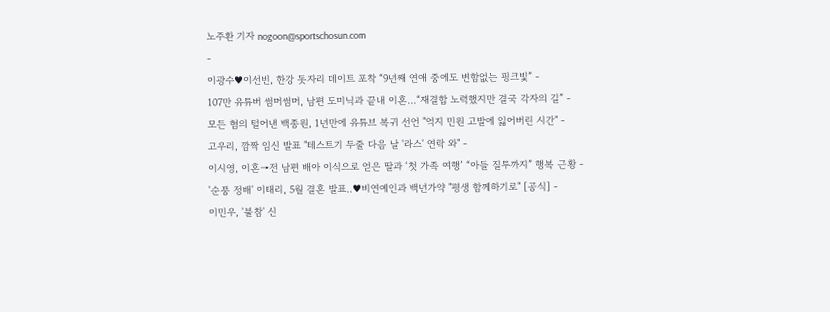노주환 기자 nogoon@sportschosun.com
-
이광수♥이선빈, 한강 돗자리 데이트 포착 “9년째 연애 중에도 변함없는 핑크빛” -
107만 유튜버 썸머썸머, 남편 도미닉과 끝내 이혼…“재결합 노력했지만 결국 각자의 길” -
모든 혐의 털어낸 백종원, 1년만에 유튜브 복귀 선언 "억지 민원 고발에 잃어버린 시간" -
고우리, 깜짝 임신 발표 "테스트기 두줄 다음 날 '라스' 연락 와" -
이시영, 이혼→전 남편 배아 이식으로 얻은 딸과 ‘첫 가족 여행’ “아들 질투까지” 행복 근황 -
'순풍 정배' 이태리, 5월 결혼 발표..♥비연예인과 백년가약 "평생 함께하기로" [공식] -
이민우, '불참' 신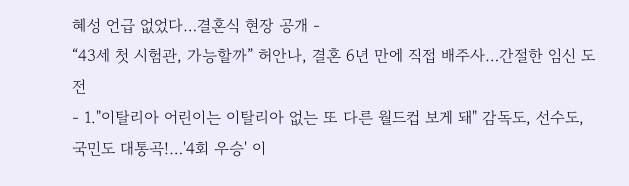혜성 언급 없었다…결혼식 현장 공개 -
“43세 첫 시험관, 가능할까” 허안나, 결혼 6년 만에 직접 배주사…간절한 임신 도전
- 1."이탈리아 어린이는 이탈리아 없는 또 다른 월드컵 보게 돼" 감독도, 선수도, 국민도 대통곡!…'4회 우승' 이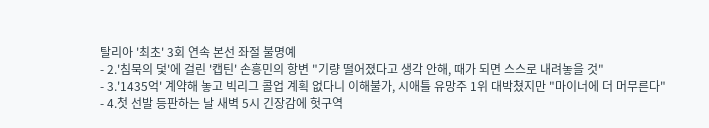탈리아 '최초' 3회 연속 본선 좌절 불명예
- 2.'침묵의 덫'에 걸린 '캡틴' 손흥민의 항변 "기량 떨어졌다고 생각 안해, 때가 되면 스스로 내려놓을 것"
- 3.'1435억' 계약해 놓고 빅리그 콜업 계획 없다니 이해불가, 시애틀 유망주 1위 대박쳤지만 "마이너에 더 머무른다"
- 4.첫 선발 등판하는 날 새벽 5시 긴장감에 헛구역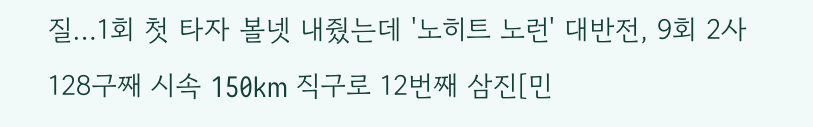질…1회 첫 타자 볼넷 내줬는데 '노히트 노런' 대반전, 9회 2사 128구째 시속 150km 직구로 12번째 삼진[민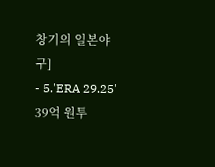창기의 일본야구]
- 5.'ERA 29.25' 39억 원투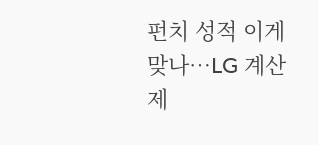펀치 성적 이게 맞나…LG 계산 제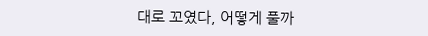대로 꼬였다, 어떻게 풀까